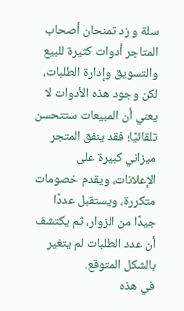سلة و زد تمنحان أصحاب المتاجر أدوات كثيرة للبيع والتسويق وإدارة الطلبات، لكن وجود هذه الأدوات لا يعني أن المبيعات ستتحسن تلقائيًا؛ فقد ينفق المتجر ميزاني كبيرة على الإعلانات، ويقدم خصومات متكررة، ويستقبل عددًا جيدًا من الزوار، ثم يكتشف أن عدد الطلبات لم يتغير بالشكل المتوقع.
في هذه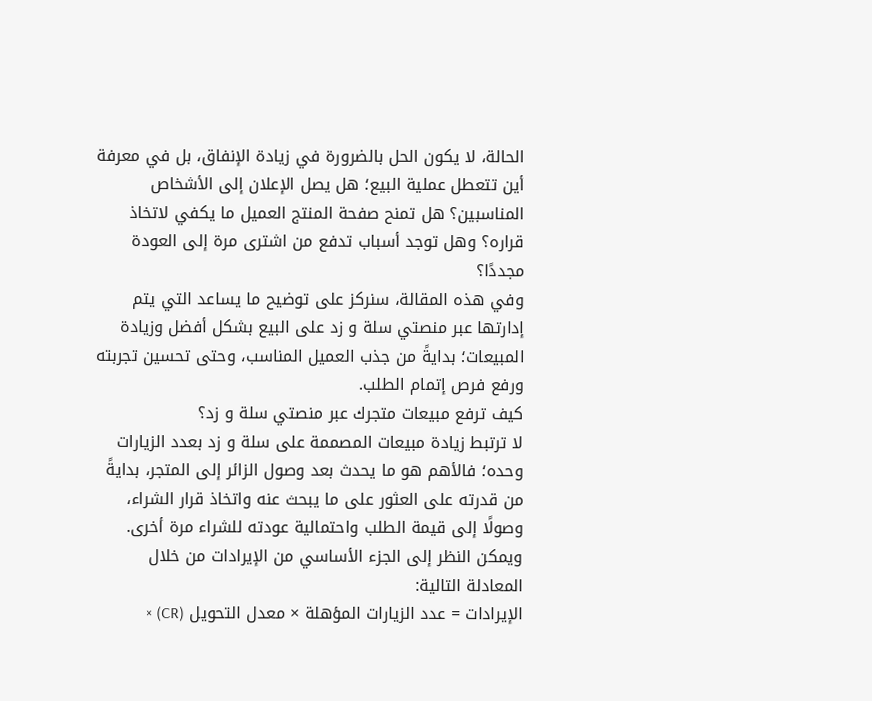الحالة، لا يكون الحل بالضرورة في زيادة الإنفاق، بل في معرفة أين تتعطل عملية البيع؛ هل يصل الإعلان إلى الأشخاص المناسبين؟ هل تمنح صفحة المنتج العميل ما يكفي لاتخاذ قراره؟ وهل توجد أسباب تدفع من اشترى مرة إلى العودة مجددًا؟
وفي هذه المقالة، سنركز على توضيح ما يساعد التي يتم إدارتها عبر منصتي سلة و زد على البيع بشكل أفضل وزيادة المبيعات؛ بدايةً من جذب العميل المناسب، وحتى تحسين تجربته ورفع فرص إتمام الطلب.
كيف ترفع مبيعات متجرك عبر منصتي سلة و زد؟
لا ترتبط زيادة مبيعات المصممة على سلة و زد بعدد الزيارات وحده؛ فالأهم هو ما يحدث بعد وصول الزائر إلى المتجر، بدايةً من قدرته على العثور على ما يبحث عنه واتخاذ قرار الشراء، وصولًا إلى قيمة الطلب واحتمالية عودته للشراء مرة أخرى. ويمكن النظر إلى الجزء الأساسي من الإيرادات من خلال المعادلة التالية:
الإيرادات = عدد الزيارات المؤهلة × معدل التحويل (CR) ×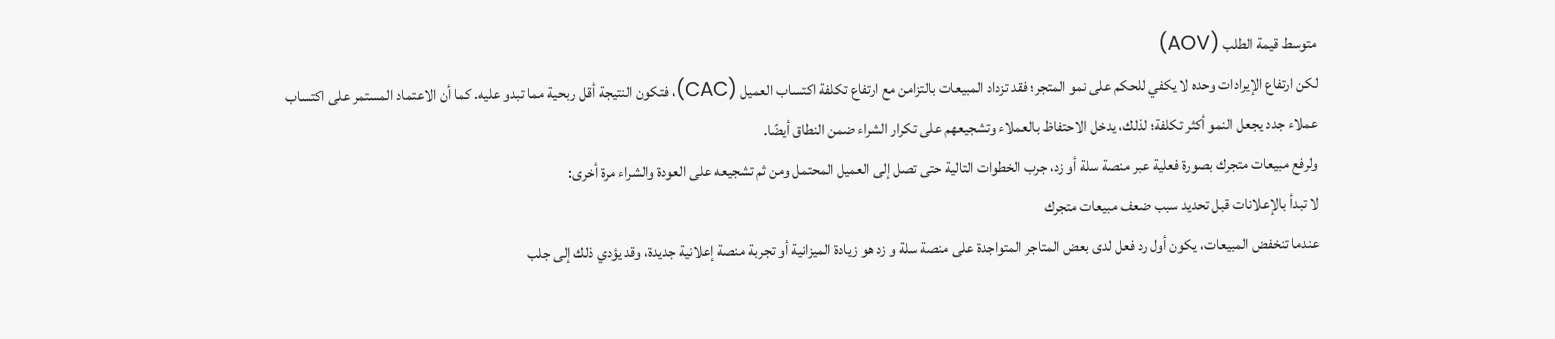متوسط قيمة الطلب (AOV)
لكن ارتفاع الإيرادات وحده لا يكفي للحكم على نمو المتجر؛ فقد تزداد المبيعات بالتزامن مع ارتفاع تكلفة اكتساب العميل (CAC)، فتكون النتيجة أقل ربحية مما تبدو عليه. كما أن الاعتماد المستمر على اكتساب عملاء جدد يجعل النمو أكثر تكلفة؛ لذلك، يدخل الاحتفاظ بالعملاء وتشجيعهم على تكرار الشراء ضمن النطاق أيضًا.
ولرفع مبيعات متجرك بصورة فعلية عبر منصة سلة أو زد، جرب الخطوات التالية حتى تصل إلى العميل المحتمل ومن ثم تشجيعه على العودة والشراء مرة أخرى:
لا تبدأ بالإعلانات قبل تحديد سبب ضعف مبيعات متجرك
عندما تنخفض المبيعات، يكون أول رد فعل لدى بعض المتاجر المتواجدة على منصة سلة و زد هو زيادة الميزانية أو تجربة منصة إعلانية جديدة، وقد يؤدي ذلك إلى جلب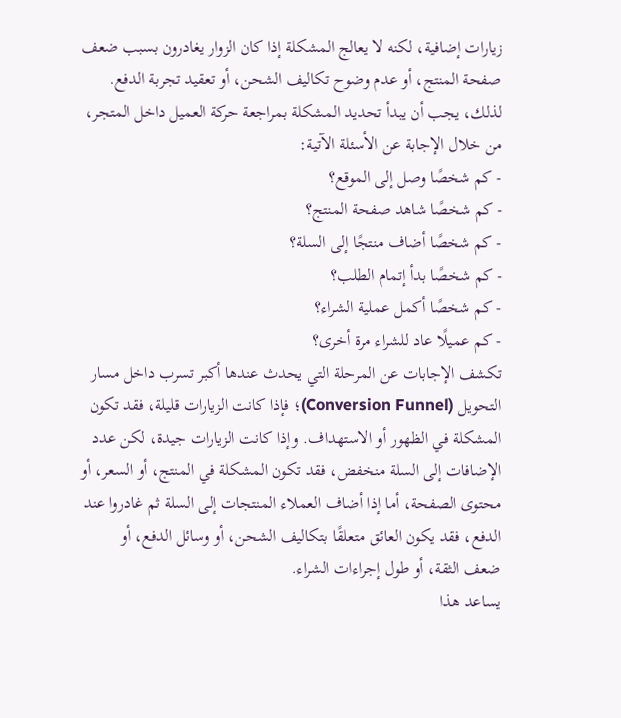زيارات إضافية، لكنه لا يعالج المشكلة إذا كان الزوار يغادرون بسبب ضعف صفحة المنتج، أو عدم وضوح تكاليف الشحن، أو تعقيد تجربة الدفع.
لذلك، يجب أن يبدأ تحديد المشكلة بمراجعة حركة العميل داخل المتجر، من خلال الإجابة عن الأسئلة الآتية:
- كم شخصًا وصل إلى الموقع؟
- كم شخصًا شاهد صفحة المنتج؟
- كم شخصًا أضاف منتجًا إلى السلة؟
- كم شخصًا بدأ إتمام الطلب؟
- كم شخصًا أكمل عملية الشراء؟
- كم عميلًا عاد للشراء مرة أخرى؟
تكشف الإجابات عن المرحلة التي يحدث عندها أكبر تسرب داخل مسار التحويل (Conversion Funnel)؛ فإذا كانت الزيارات قليلة، فقد تكون المشكلة في الظهور أو الاستهداف. وإذا كانت الزيارات جيدة، لكن عدد الإضافات إلى السلة منخفض، فقد تكون المشكلة في المنتج، أو السعر، أو محتوى الصفحة، أما إذا أضاف العملاء المنتجات إلى السلة ثم غادروا عند الدفع، فقد يكون العائق متعلقًا بتكاليف الشحن، أو وسائل الدفع، أو ضعف الثقة، أو طول إجراءات الشراء.
يساعد هذا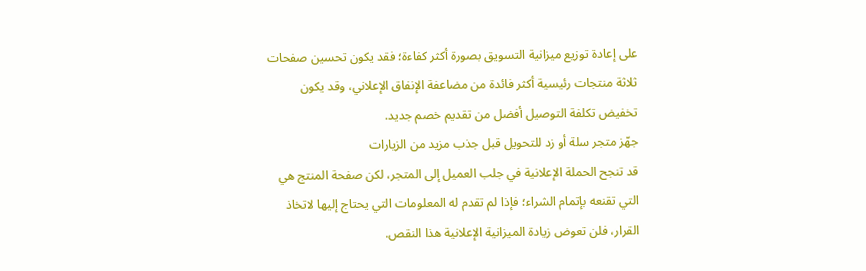على إعادة توزيع ميزانية التسويق بصورة أكثر كفاءة؛ فقد يكون تحسين صفحات ثلاثة منتجات رئيسية أكثر فائدة من مضاعفة الإنفاق الإعلاني، وقد يكون تخفيض تكلفة التوصيل أفضل من تقديم خصم جديد.
جهّز متجر سلة أو زد للتحويل قبل جذب مزيد من الزيارات
قد تنجح الحملة الإعلانية في جلب العميل إلى المتجر، لكن صفحة المنتج هي التي تقنعه بإتمام الشراء؛ فإذا لم تقدم له المعلومات التي يحتاج إليها لاتخاذ القرار، فلن تعوض زيادة الميزانية الإعلانية هذا النقص.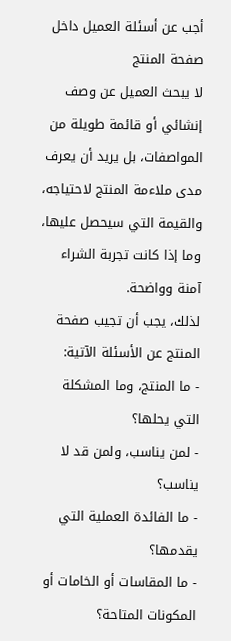أجب عن أسئلة العميل داخل صفحة المنتج
لا يبحث العميل عن وصف إنشائي أو قائمة طويلة من المواصفات، بل يريد أن يعرف مدى ملاءمة المنتج لاحتياجه، والقيمة التي سيحصل عليها، وما إذا كانت تجربة الشراء آمنة وواضحة.
لذلك، يجب أن تجيب صفحة المنتج عن الأسئلة الآتية:
- ما المنتج، وما المشكلة التي يحلها؟
- لمن يناسب، ولمن قد لا يناسب؟
- ما الفائدة العملية التي يقدمها؟
- ما المقاسات أو الخامات أو المكونات المتاحة؟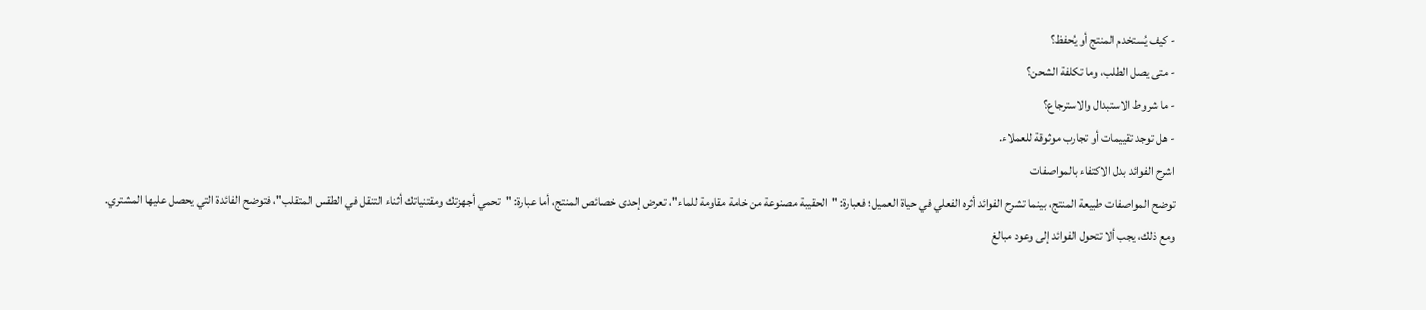- كيف يُستخدم المنتج أو يُحفظ؟
- متى يصل الطلب، وما تكلفة الشحن؟
- ما شروط الاستبدال والاسترجاع؟
- هل توجد تقييمات أو تجارب موثوقة للعملاء.
اشرح الفوائد بدل الاكتفاء بالمواصفات
توضح المواصفات طبيعة المنتج، بينما تشرح الفوائد أثره الفعلي في حياة العميل؛ فعبارة: "الحقيبة مصنوعة من خامة مقاومة للماء"، تعرض إحدى خصائص المنتج، أما عبارة: "تحمي أجهزتك ومقتنياتك أثناء التنقل في الطقس المتقلب"، فتوضح الفائدة التي يحصل عليها المشتري.
ومع ذلك، يجب ألا تتحول الفوائد إلى وعود مبالغ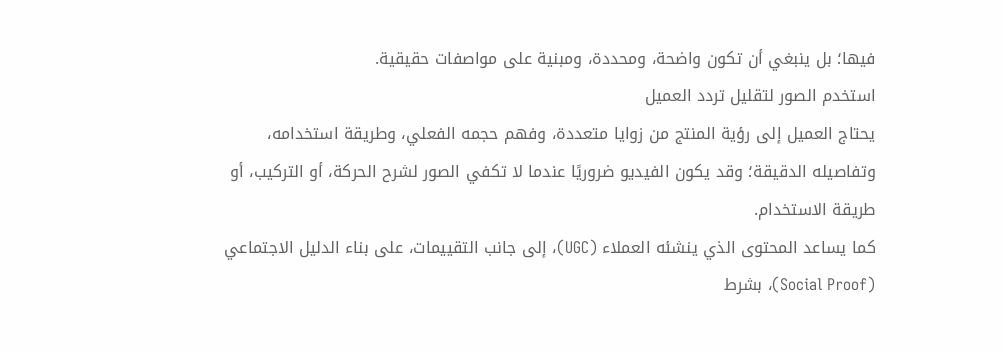فيها؛ بل ينبغي أن تكون واضحة، ومحددة، ومبنية على مواصفات حقيقية.
استخدم الصور لتقليل تردد العميل
يحتاج العميل إلى رؤية المنتج من زوايا متعددة، وفهم حجمه الفعلي، وطريقة استخدامه، وتفاصيله الدقيقة؛ وقد يكون الفيديو ضروريًا عندما لا تكفي الصور لشرح الحركة، أو التركيب، أو طريقة الاستخدام.
كما يساعد المحتوى الذي ينشئه العملاء (UGC)، إلى جانب التقييمات، على بناء الدليل الاجتماعي (Social Proof)، بشرط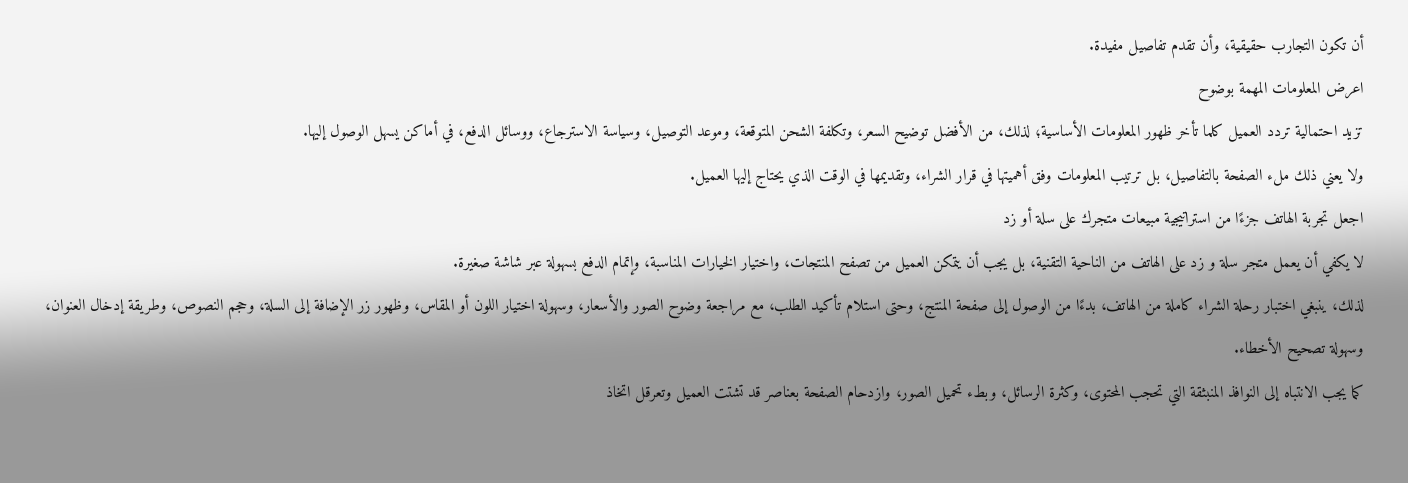أن تكون التجارب حقيقية، وأن تقدم تفاصيل مفيدة.
اعرض المعلومات المهمة بوضوح
تزيد احتمالية تردد العميل كلما تأخر ظهور المعلومات الأساسية؛ لذلك، من الأفضل توضيح السعر، وتكلفة الشحن المتوقعة، وموعد التوصيل، وسياسة الاسترجاع، ووسائل الدفع، في أماكن يسهل الوصول إليها.
ولا يعني ذلك ملء الصفحة بالتفاصيل، بل ترتيب المعلومات وفق أهميتها في قرار الشراء، وتقديمها في الوقت الذي يحتاج إليها العميل.
اجعل تجربة الهاتف جزءًا من استراتيجية مبيعات متجرك على سلة أو زد
لا يكفي أن يعمل متجر سلة و زد على الهاتف من الناحية التقنية، بل يجب أن يتمكن العميل من تصفح المنتجات، واختيار الخيارات المناسبة، وإتمام الدفع بسهولة عبر شاشة صغيرة.
لذلك، ينبغي اختبار رحلة الشراء كاملة من الهاتف، بدءًا من الوصول إلى صفحة المنتج، وحتى استلام تأكيد الطلب، مع مراجعة وضوح الصور والأسعار، وسهولة اختيار اللون أو المقاس، وظهور زر الإضافة إلى السلة، وحجم النصوص، وطريقة إدخال العنوان، وسهولة تصحيح الأخطاء.
كما يجب الانتباه إلى النوافذ المنبثقة التي تحجب المحتوى، وكثرة الرسائل، وبطء تحميل الصور، وازدحام الصفحة بعناصر قد تشتت العميل وتعرقل اتخاذ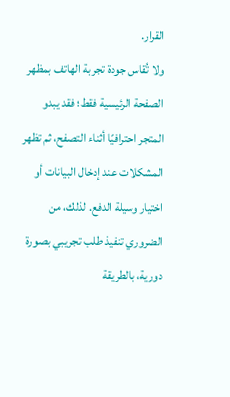القرار.
ولا تُقاس جودة تجربة الهاتف بمظهر الصفحة الرئيسية فقط؛ فقد يبدو المتجر احترافيًا أثناء التصفح، ثم تظهر المشكلات عند إدخال البيانات أو اختيار وسيلة الدفع. لذلك، من الضروري تنفيذ طلب تجريبي بصورة دورية، بالطريقة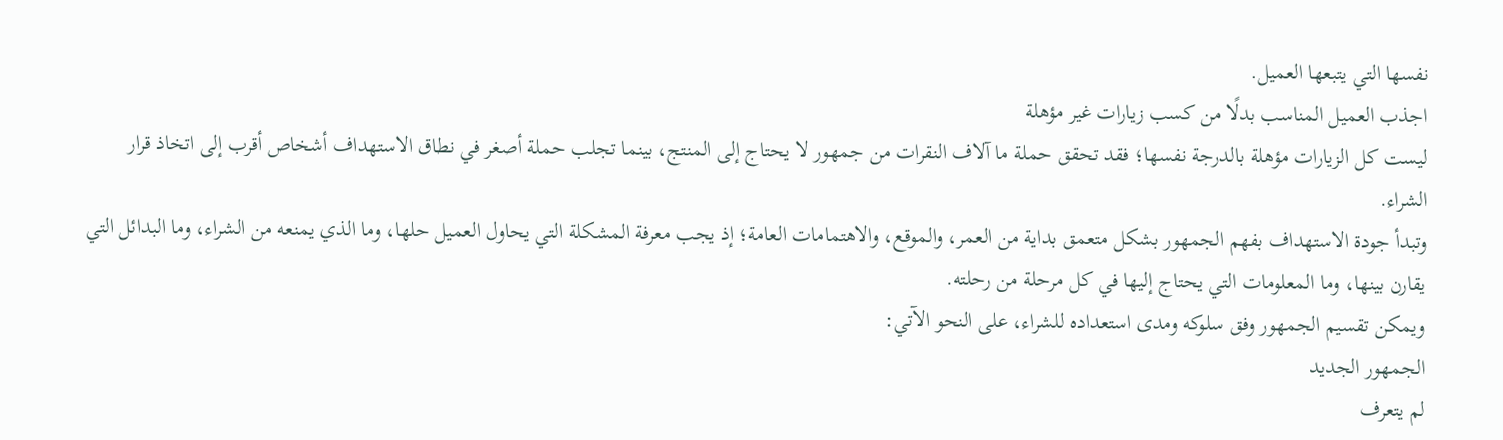نفسها التي يتبعها العميل.
اجذب العميل المناسب بدلًا من كسب زيارات غير مؤهلة
ليست كل الزيارات مؤهلة بالدرجة نفسها؛ فقد تحقق حملة ما آلاف النقرات من جمهور لا يحتاج إلى المنتج، بينما تجلب حملة أصغر في نطاق الاستهداف أشخاص أقرب إلى اتخاذ قرار الشراء.
وتبدأ جودة الاستهداف بفهم الجمهور بشكل متعمق بداية من العمر، والموقع، والاهتمامات العامة؛ إذ يجب معرفة المشكلة التي يحاول العميل حلها، وما الذي يمنعه من الشراء، وما البدائل التي يقارن بينها، وما المعلومات التي يحتاج إليها في كل مرحلة من رحلته.
ويمكن تقسيم الجمهور وفق سلوكه ومدى استعداده للشراء، على النحو الآتي:
الجمهور الجديد
لم يتعرف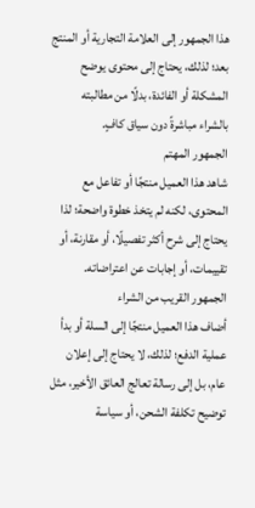هذا الجمهور إلى العلامة التجارية أو المنتج بعد؛ لذلك، يحتاج إلى محتوى يوضح المشكلة أو الفائدة، بدلًا من مطالبته بالشراء مباشرةً دون سياق كافٍ.
الجمهور المهتم
شاهد هذا العميل منتجًا أو تفاعل مع المحتوى، لكنه لم يتخذ خطوة واضحة؛ لذا يحتاج إلى شرح أكثر تفصيلًا، أو مقارنة، أو تقييمات، أو إجابات عن اعتراضاته.
الجمهور القريب من الشراء
أضاف هذا العميل منتجًا إلى السلة أو بدأ عملية الدفع؛ لذلك، لا يحتاج إلى إعلان عام، بل إلى رسالة تعالج العائق الأخير، مثل توضيح تكلفة الشحن، أو سياسة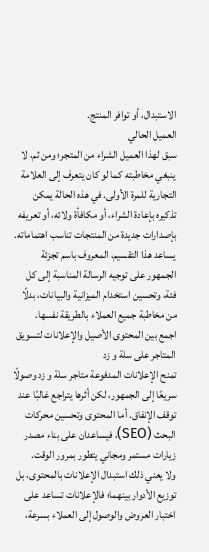الاستبدال، أو توافر المنتج.
العميل الحالي
سبق لهذا العميل الشراء من المتجر؛ ومن ثم، لا ينبغي مخاطبته كما لو كان يتعرف إلى العلامة التجارية للمرة الأولى. في هذه الحالة يمكن تذكيره بإعادة الشراء، أو مكافأة ولائه، أو تعريفه بإصدارات جديدة من المنتجات تناسب اهتماماته.
يساعد هذا التقسيم، المعروف باسم تجزئة الجمهور على توجيه الرسالة المناسبة إلى كل فئة، وتحسين استخدام الميزانية والبيانات، بدلًا من مخاطبة جميع العملاء بالطريقة نفسها.
اجمع بين المحتوى الأصيل والإعلانات لتسويق المتاجر على سلة و زد
تمنح الإعلانات المدفوعة متاجر سلة و زد وصولًا سريعًا إلى الجمهور، لكن أثرها يتراجع غالبًا عند توقف الإنفاق. أما المحتوى وتحسين محركات البحث (SEO)، فيساعدان على بناء مصدر زيارات مستمر ومجاني يتطور بمرور الوقت.
ولا يعني ذلك استبدال الإعلانات بالمحتوى، بل توزيع الأدوار بينهما؛ فالإعلانات تساعد على اختبار العروض والوصول إلى العملاء بسرعة،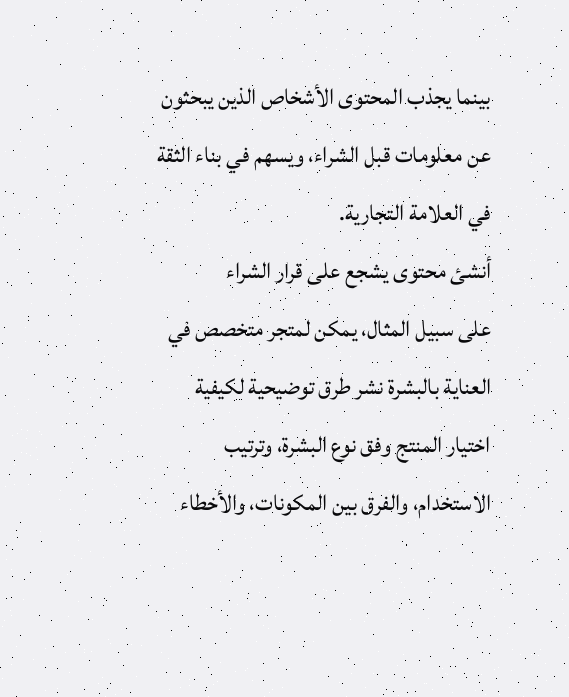بينما يجذب المحتوى الأشخاص الذين يبحثون عن معلومات قبل الشراء، ويسهم في بناء الثقة في العلامة التجارية.
أنشئ محتوى يشجع على قرار الشراء
على سبيل المثال، يمكن لمتجر متخصص في العناية بالبشرة نشر طرق توضيحية لكيفية اختيار المنتج وفق نوع البشرة، وترتيب الاستخدام، والفرق بين المكونات، والأخطاء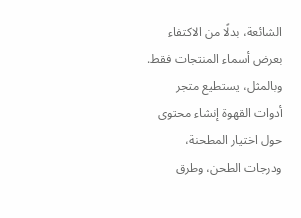الشائعة، بدلًا من الاكتفاء بعرض أسماء المنتجات فقط.
وبالمثل، يستطيع متجر أدوات القهوة إنشاء محتوى حول اختيار المطحنة، ودرجات الطحن، وطرق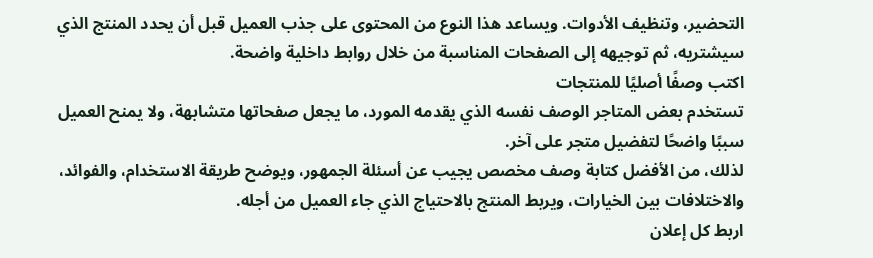التحضير، وتنظيف الأدوات. ويساعد هذا النوع من المحتوى على جذب العميل قبل أن يحدد المنتج الذي سيشتريه، ثم توجيهه إلى الصفحات المناسبة من خلال روابط داخلية واضحة.
اكتب وصفًا أصليًا للمنتجات
تستخدم بعض المتاجر الوصف نفسه الذي يقدمه المورد، ما يجعل صفحاتها متشابهة، ولا يمنح العميل سببًا واضحًا لتفضيل متجر على آخر.
لذلك، من الأفضل كتابة وصف مخصص يجيب عن أسئلة الجمهور، ويوضح طريقة الاستخدام، والفوائد، والاختلافات بين الخيارات، ويربط المنتج بالاحتياج الذي جاء العميل من أجله.
اربط كل إعلان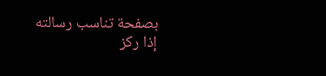بصفحة تناسب رسالته
إذا ركز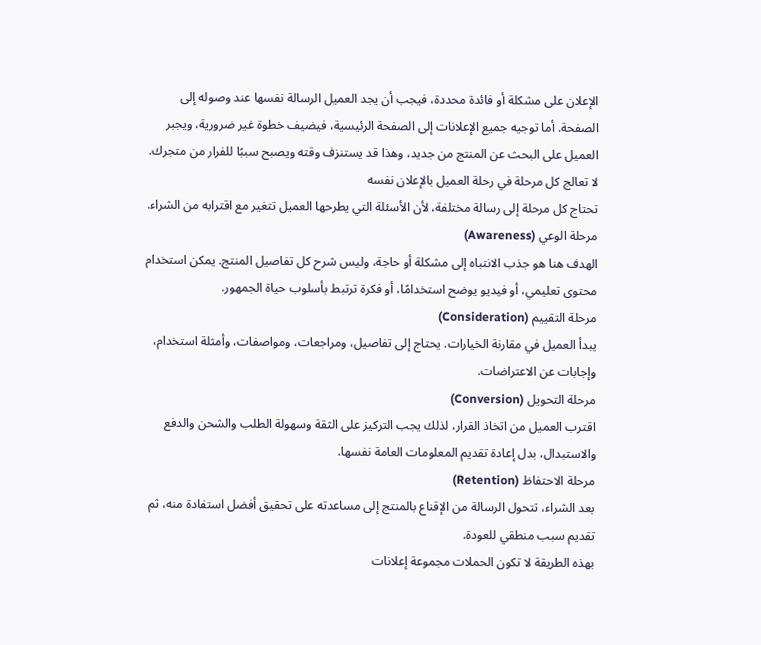الإعلان على مشكلة أو فائدة محددة، فيجب أن يجد العميل الرسالة نفسها عند وصوله إلى الصفحة. أما توجيه جميع الإعلانات إلى الصفحة الرئيسية، فيضيف خطوة غير ضرورية، ويجبر العميل على البحث عن المنتج من جديد، وهذا قد يستنزف وقته ويصبح سببًا للفرار من متجرك.
لا تعالج كل مرحلة في رحلة العميل بالإعلان نفسه
تحتاج كل مرحلة إلى رسالة مختلفة، لأن الأسئلة التي يطرحها العميل تتغير مع اقترابه من الشراء.
مرحلة الوعي (Awareness)
الهدف هنا هو جذب الانتباه إلى مشكلة أو حاجة، وليس شرح كل تفاصيل المنتج. يمكن استخدام محتوى تعليمي، أو فيديو يوضح استخدامًا، أو فكرة ترتبط بأسلوب حياة الجمهور.
مرحلة التقييم (Consideration)
يبدأ العميل في مقارنة الخيارات. يحتاج إلى تفاصيل، ومراجعات، ومواصفات، وأمثلة استخدام، وإجابات عن الاعتراضات.
مرحلة التحويل (Conversion)
اقترب العميل من اتخاذ القرار، لذلك يجب التركيز على الثقة وسهولة الطلب والشحن والدفع والاستبدال، بدل إعادة تقديم المعلومات العامة نفسها.
مرحلة الاحتفاظ (Retention)
بعد الشراء، تتحول الرسالة من الإقناع بالمنتج إلى مساعدته على تحقيق أفضل استفادة منه، ثم تقديم سبب منطقي للعودة.
بهذه الطريقة لا تكون الحملات مجموعة إعلانات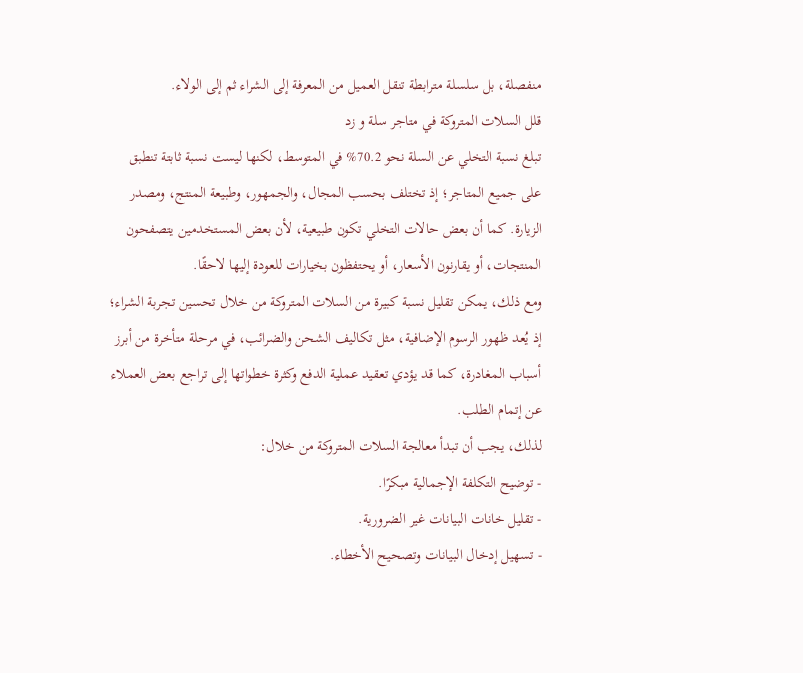منفصلة، بل سلسلة مترابطة تنقل العميل من المعرفة إلى الشراء ثم إلى الولاء.
قلل السلات المتروكة في متاجر سلة و زد
تبلغ نسبة التخلي عن السلة نحو 70.2% في المتوسط، لكنها ليست نسبة ثابتة تنطبق على جميع المتاجر؛ إذ تختلف بحسب المجال، والجمهور، وطبيعة المنتج، ومصدر الزيارة. كما أن بعض حالات التخلي تكون طبيعية، لأن بعض المستخدمين يتصفحون المنتجات، أو يقارنون الأسعار، أو يحتفظون بخيارات للعودة إليها لاحقًا.
ومع ذلك، يمكن تقليل نسبة كبيرة من السلات المتروكة من خلال تحسين تجربة الشراء؛ إذ يُعد ظهور الرسوم الإضافية، مثل تكاليف الشحن والضرائب، في مرحلة متأخرة من أبرز أسباب المغادرة، كما قد يؤدي تعقيد عملية الدفع وكثرة خطواتها إلى تراجع بعض العملاء عن إتمام الطلب.
لذلك، يجب أن تبدأ معالجة السلات المتروكة من خلال:
- توضيح التكلفة الإجمالية مبكرًا.
- تقليل خانات البيانات غير الضرورية.
- تسهيل إدخال البيانات وتصحيح الأخطاء.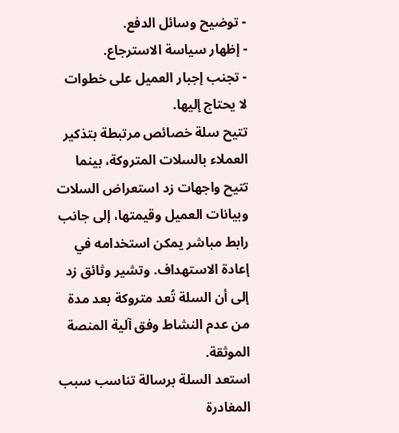- توضيح وسائل الدفع.
- إظهار سياسة الاسترجاع.
- تجنب إجبار العميل على خطوات لا يحتاج إليها.
تتيح سلة خصائص مرتبطة بتذكير العملاء بالسلات المتروكة، بينما تتيح واجهات زد استعراض السلات وبيانات العميل وقيمتها، إلى جانب رابط مباشر يمكن استخدامه في إعادة الاستهداف. وتشير وثائق زد إلى أن السلة تُعد متروكة بعد مدة من عدم النشاط وفق آلية المنصة الموثقة.
استعد السلة برسالة تناسب سبب المغادرة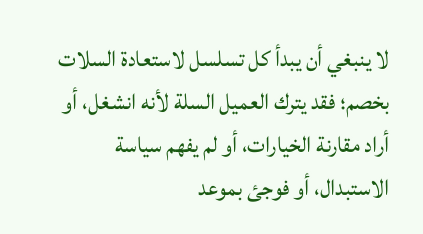لا ينبغي أن يبدأ كل تسلسل لاستعادة السلات بخصم؛ فقد يترك العميل السلة لأنه انشغل، أو أراد مقارنة الخيارات، أو لم يفهم سياسة الاستبدال، أو فوجئ بموعد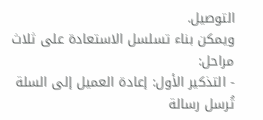التوصيل.
ويمكن بناء تسلسل الاستعادة على ثلاث مراحل:
- التذكير الأول: إعادة العميل إلى السلة
تُرسل رسالة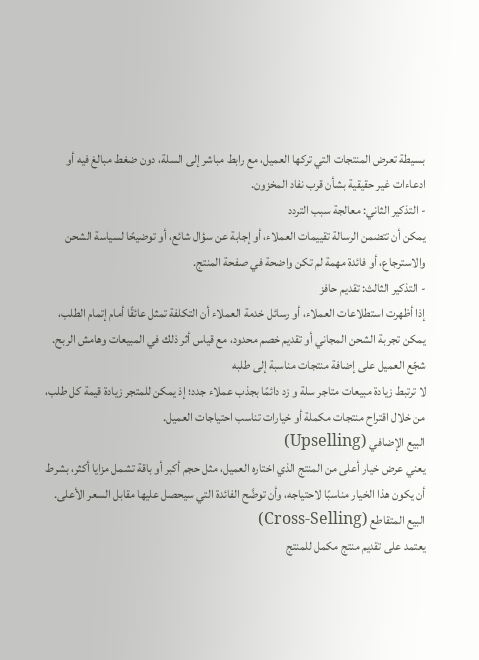بسيطة تعرض المنتجات التي تركها العميل، مع رابط مباشر إلى السلة، دون ضغط مبالغ فيه أو ادعاءات غير حقيقية بشأن قرب نفاد المخزون.
- التذكير الثاني: معالجة سبب التردد
يمكن أن تتضمن الرسالة تقييمات العملاء، أو إجابة عن سؤال شائع، أو توضيحًا لسياسة الشحن والاسترجاع، أو فائدة مهمة لم تكن واضحة في صفحة المنتج.
- التذكير الثالث: تقديم حافز
إذا أظهرت استطلاعات العملاء، أو رسائل خدمة العملاء أن التكلفة تمثل عائقًا أمام إتمام الطلب، يمكن تجربة الشحن المجاني أو تقديم خصم محدود، مع قياس أثر ذلك في المبيعات وهامش الربح.
شجّع العميل على إضافة منتجات مناسبة إلى طلبه
لا ترتبط زيادة مبيعات متاجر سلة و زد دائمًا بجذب عملاء جدد؛ إذ يمكن للمتجر زيادة قيمة كل طلب، من خلال اقتراح منتجات مكملة أو خيارات تناسب احتياجات العميل.
البيع الإضافي (Upselling)
يعني عرض خيار أعلى من المنتج الذي اختاره العميل، مثل حجم أكبر أو باقة تشمل مزايا أكثر، بشرط أن يكون هذا الخيار مناسبًا لاحتياجه، وأن توضَّح الفائدة التي سيحصل عليها مقابل السعر الأعلى.
البيع المتقاطع (Cross-Selling)
يعتمد على تقديم منتج مكمل للمنتج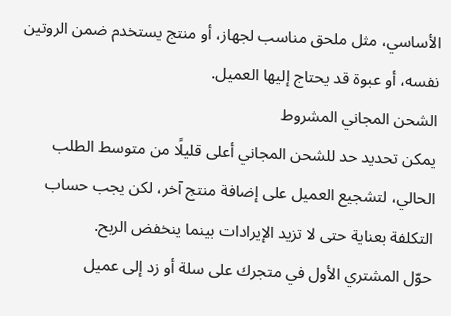الأساسي، مثل ملحق مناسب لجهاز، أو منتج يستخدم ضمن الروتين نفسه، أو عبوة قد يحتاج إليها العميل.
الشحن المجاني المشروط
يمكن تحديد حد للشحن المجاني أعلى قليلًا من متوسط الطلب الحالي، لتشجيع العميل على إضافة منتج آخر، لكن يجب حساب التكلفة بعناية حتى لا تزيد الإيرادات بينما ينخفض الربح.
حوّل المشتري الأول في متجرك على سلة أو زد إلى عميل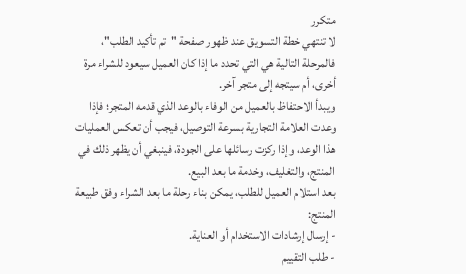متكرر
لا تنتهي خطة التسويق عند ظهور صفحة "تم تأكيد الطلب"، فالمرحلة التالية هي التي تحدد ما إذا كان العميل سيعود للشراء مرة أخرى، أم سيتجه إلى متجر آخر.
ويبدأ الاحتفاظ بالعميل من الوفاء بالوعد الذي قدمه المتجر؛ فإذا وعدت العلامة التجارية بسرعة التوصيل، فيجب أن تعكس العمليات هذا الوعد، وإذا ركزت رسائلها على الجودة، فينبغي أن يظهر ذلك في المنتج، والتغليف، وخدمة ما بعد البيع.
بعد استلام العميل للطلب، يمكن بناء رحلة ما بعد الشراء وفق طبيعة المنتج:
- إرسال إرشادات الاستخدام أو العناية.
- طلب التقييم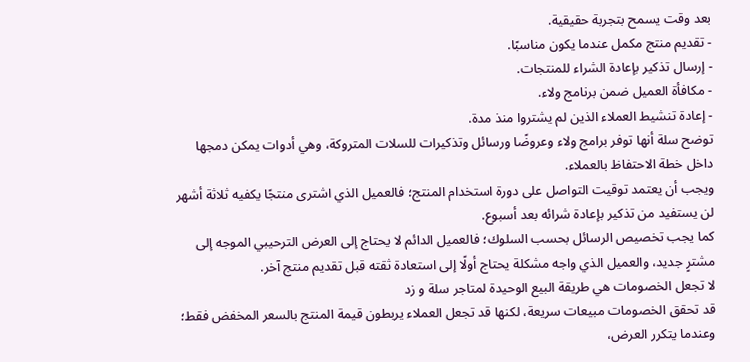بعد وقت يسمح بتجربة حقيقية.
- تقديم منتج مكمل عندما يكون مناسبًا.
- إرسال تذكير بإعادة الشراء للمنتجات.
- مكافأة العميل ضمن برنامج ولاء.
- إعادة تنشيط العملاء الذين لم يشتروا منذ مدة.
توضح سلة أنها توفر برامج ولاء وعروضًا ورسائل وتذكيرات للسلات المتروكة، وهي أدوات يمكن دمجها داخل خطة الاحتفاظ بالعملاء.
ويجب أن يعتمد توقيت التواصل على دورة استخدام المنتج؛ فالعميل الذي اشترى منتجًا يكفيه ثلاثة أشهر لن يستفيد من تذكير بإعادة شرائه بعد أسبوع.
كما يجب تخصيص الرسائل بحسب السلوك؛ فالعميل الدائم لا يحتاج إلى العرض الترحيبي الموجه إلى مشترٍ جديد، والعميل الذي واجه مشكلة يحتاج أولًا إلى استعادة ثقته قبل تقديم منتج آخر.
لا تجعل الخصومات هي طريقة البيع الوحيدة لمتاجر سلة و زد
قد تحقق الخصومات مبيعات سريعة، لكنها قد تجعل العملاء يربطون قيمة المنتج بالسعر المخفض فقط؛ وعندما يتكرر العرض،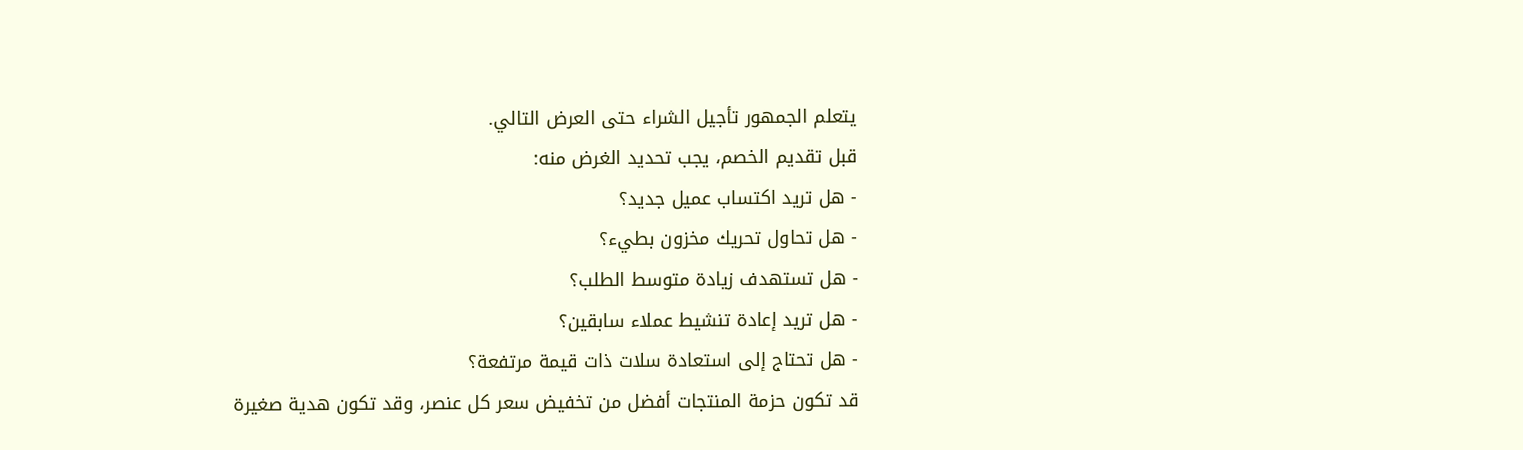يتعلم الجمهور تأجيل الشراء حتى العرض التالي.
قبل تقديم الخصم، يجب تحديد الغرض منه:
- هل تريد اكتساب عميل جديد؟
- هل تحاول تحريك مخزون بطيء؟
- هل تستهدف زيادة متوسط الطلب؟
- هل تريد إعادة تنشيط عملاء سابقين؟
- هل تحتاج إلى استعادة سلات ذات قيمة مرتفعة؟
قد تكون حزمة المنتجات أفضل من تخفيض سعر كل عنصر، وقد تكون هدية صغيرة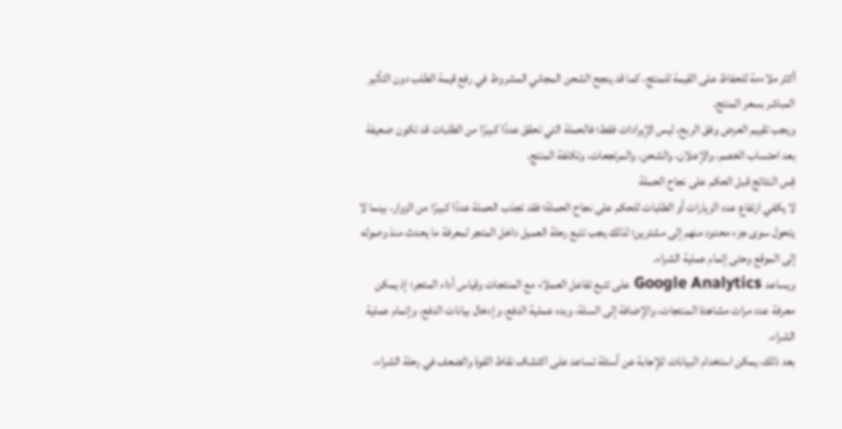أكثر ملاءمة للحفاظ على القيمة للمنتج، كما قد ينجح الشحن المجاني المشروط في رفع قيمة الطلب دون التأثير المباشر بسعر المنتج.
ويجب تقييم العرض وفق الربح، ليس الإيرادات فقط؛ فالحملة التي تحقق عددًا كبيرًا من الطلبات قد تكون ضعيفة بعد احتساب الخصم، والإعلان، والشحن، والمرتجعات، وتكلفة المنتج.
قِس النتائج قبل الحكم على نجاح الحملة
لا يكفي ارتفاع عدد الزيارات أو الطلبات للحكم على نجاح الحملة؛ فقد تجذب الحملة عددًا كبيرًا من الزوار، بينما لا يتحول سوى جزء محدود منهم إلى مشترين؛ لذلك يجب تتبع رحلة العميل داخل المتجر لمعرفة ما يحدث منذ وصوله إلى الموقع وحتى إتمام عملية الشراء.
ويساعد Google Analytics على تتبع تفاعل العملاء مع المنتجات وقياس أداء المتجر؛ إذ يمكن معرفة عدد مرات مشاهدة المنتجات، والإضافة إلى السلة، وبدء عملية الدفع، وإدخال بيانات الدفع، وإتمام عملية الشراء.
بعد ذلك، يمكن استخدام البيانات للإجابة عن أسئلة تساعد على اكتشاف نقاط القوة والضعف في رحلة الشراء،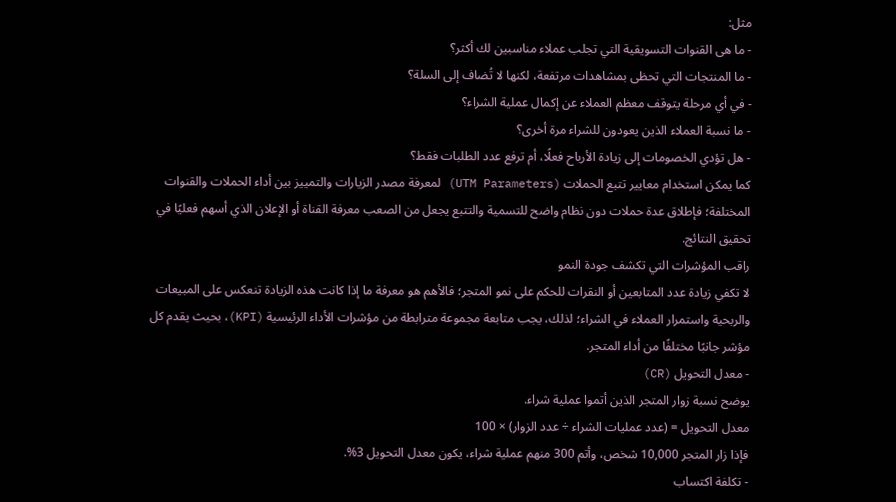مثل:
- ما هى القنوات التسويقية التي تجلب عملاء مناسبين لك أكثر؟
- ما المنتجات التي تحظى بمشاهدات مرتفعة، لكنها لا تُضاف إلى السلة؟
- في أي مرحلة يتوقف معظم العملاء عن إكمال عملية الشراء؟
- ما نسبة العملاء الذين يعودون للشراء مرة أخرى؟
- هل تؤدي الخصومات إلى زيادة الأرباح فعلًا، أم ترفع عدد الطلبات فقط؟
كما يمكن استخدام معايير تتبع الحملات (UTM Parameters) لمعرفة مصدر الزيارات والتمييز بين أداء الحملات والقنوات المختلفة؛ فإطلاق عدة حملات دون نظام واضح للتسمية والتتبع يجعل من الصعب معرفة القناة أو الإعلان الذي أسهم فعليًا في تحقيق النتائج.
راقب المؤشرات التي تكشف جودة النمو
لا تكفي زيادة عدد المتابعين أو النقرات للحكم على نمو المتجر؛ فالأهم هو معرفة ما إذا كانت هذه الزيادة تنعكس على المبيعات والربحية واستمرار العملاء في الشراء؛ لذلك، يجب متابعة مجموعة مترابطة من مؤشرات الأداء الرئيسية (KPI)، بحيث يقدم كل مؤشر جانبًا مختلفًا من أداء المتجر.
- معدل التحويل (CR)
يوضح نسبة زوار المتجر الذين أتموا عملية شراء.
معدل التحويل = (عدد عمليات الشراء ÷ عدد الزوار) × 100
فإذا زار المتجر 10,000 شخص، وأتم 300 منهم عملية شراء، يكون معدل التحويل 3%.
- تكلفة اكتساب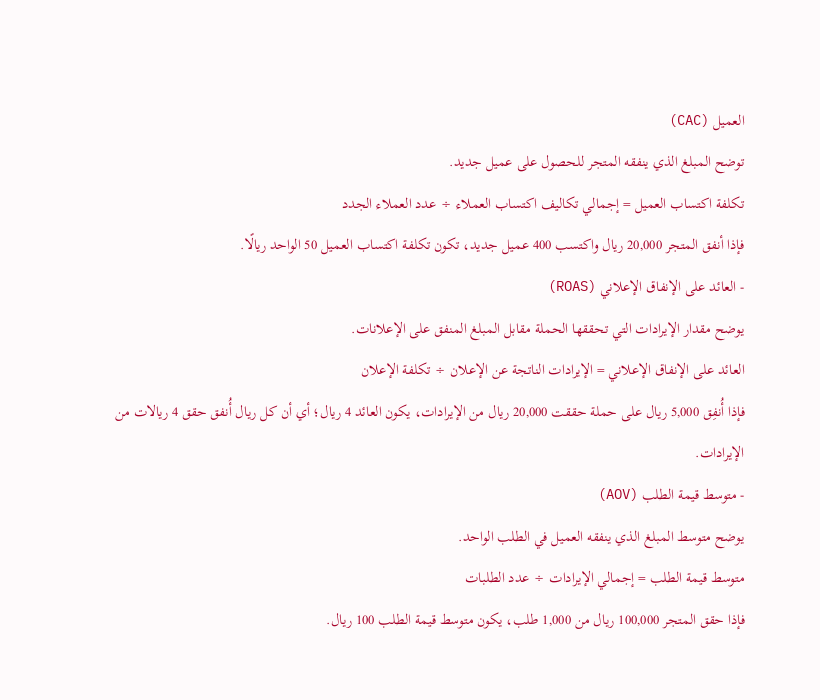العميل (CAC)
توضح المبلغ الذي ينفقه المتجر للحصول على عميل جديد.
تكلفة اكتساب العميل = إجمالي تكاليف اكتساب العملاء ÷ عدد العملاء الجدد
فإذا أنفق المتجر 20,000 ريال واكتسب 400 عميل جديد، تكون تكلفة اكتساب العميل 50 الواحد ريالًا.
- العائد على الإنفاق الإعلاني (ROAS)
يوضح مقدار الإيرادات التي تحققها الحملة مقابل المبلغ المنفق على الإعلانات.
العائد على الإنفاق الإعلاني = الإيرادات الناتجة عن الإعلان ÷ تكلفة الإعلان
فإذا أُنفِق 5,000 ريال على حملة حققت 20,000 ريال من الإيرادات، يكون العائد 4 ريال؛ أي أن كل ريال أُنفق حقق 4 ريالات من الإيرادات.
- متوسط قيمة الطلب (AOV)
يوضح متوسط المبلغ الذي ينفقه العميل في الطلب الواحد.
متوسط قيمة الطلب = إجمالي الإيرادات ÷ عدد الطلبات
فإذا حقق المتجر 100,000 ريال من 1,000 طلب، يكون متوسط قيمة الطلب 100 ريال.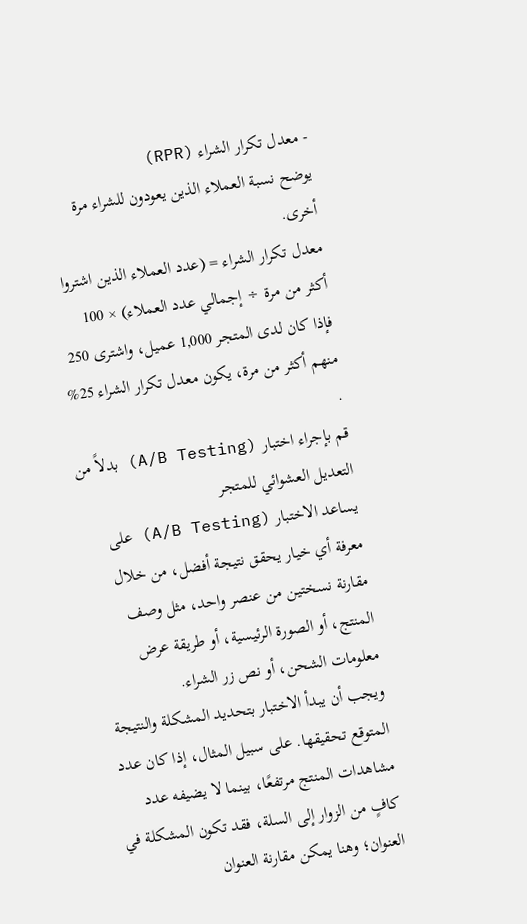- معدل تكرار الشراء (RPR)
يوضح نسبة العملاء الذين يعودون للشراء مرة أخرى.
معدل تكرار الشراء = (عدد العملاء الذين اشتروا أكثر من مرة ÷ إجمالي عدد العملاء) × 100
فإذا كان لدى المتجر 1,000 عميل، واشترى 250 منهم أكثر من مرة، يكون معدل تكرار الشراء 25% .
قم بإجراء اختبار (A/B Testing) بدلاً من التعديل العشوائي للمتجر
يساعد الاختبار (A/B Testing) على معرفة أي خيار يحقق نتيجة أفضل، من خلال مقارنة نسختين من عنصر واحد، مثل وصف المنتج، أو الصورة الرئيسية، أو طريقة عرض معلومات الشحن، أو نص زر الشراء.
ويجب أن يبدأ الاختبار بتحديد المشكلة والنتيجة المتوقع تحقيقها. على سبيل المثال، إذا كان عدد مشاهدات المنتج مرتفعًا، بينما لا يضيفه عدد كافٍ من الزوار إلى السلة، فقد تكون المشكلة في العنوان؛ وهنا يمكن مقارنة العنوان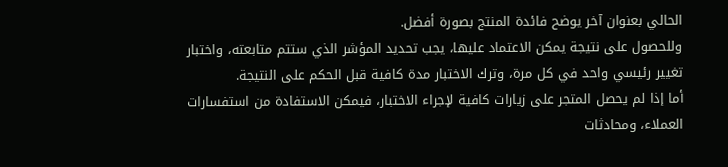الحالي بعنوان آخر يوضح فائدة المنتج بصورة أفضل.
وللحصول على نتيجة يمكن الاعتماد عليها، يجب تحديد المؤشر الذي ستتم متابعته، واختبار تغيير رئيسي واحد في كل مرة، وترك الاختبار مدة كافية قبل الحكم على النتيجة.
أما إذا لم يحصل المتجر على زيارات كافية لإجراء الاختبار، فيمكن الاستفادة من استفسارات العملاء، ومحادثات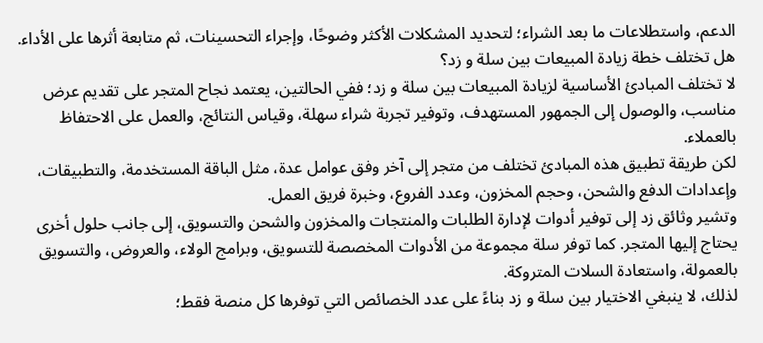الدعم، واستطلاعات ما بعد الشراء؛ لتحديد المشكلات الأكثر وضوحًا، وإجراء التحسينات، ثم متابعة أثرها على الأداء.
هل تختلف خطة زيادة المبيعات بين سلة و زد؟
لا تختلف المبادئ الأساسية لزيادة المبيعات بين سلة و زد؛ ففي الحالتين، يعتمد نجاح المتجر على تقديم عرض مناسب، والوصول إلى الجمهور المستهدف، وتوفير تجربة شراء سهلة، وقياس النتائج، والعمل على الاحتفاظ بالعملاء.
لكن طريقة تطبيق هذه المبادئ تختلف من متجر إلى آخر وفق عوامل عدة، مثل الباقة المستخدمة، والتطبيقات، وإعدادات الدفع والشحن، وحجم المخزون، وعدد الفروع، وخبرة فريق العمل.
وتشير وثائق زد إلى توفير أدوات لإدارة الطلبات والمنتجات والمخزون والشحن والتسويق، إلى جانب حلول أخرى يحتاج إليها المتجر. كما توفر سلة مجموعة من الأدوات المخصصة للتسويق، وبرامج الولاء، والعروض، والتسويق بالعمولة، واستعادة السلات المتروكة.
لذلك، لا ينبغي الاختيار بين سلة و زد بناءً على عدد الخصائص التي توفرها كل منصة فقط؛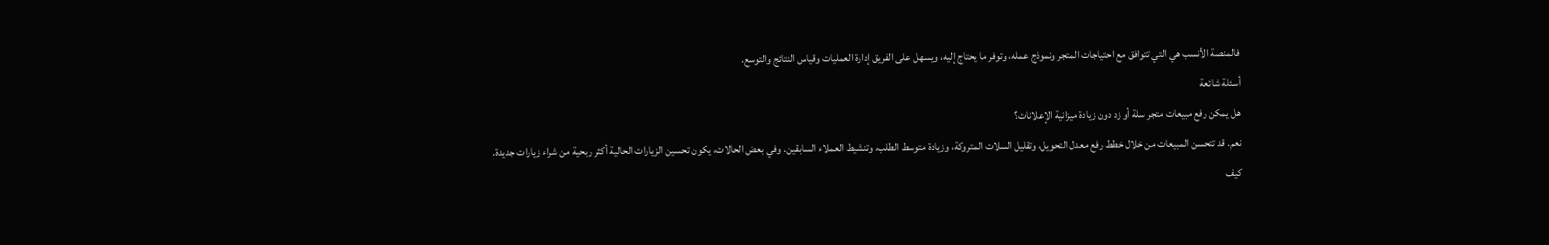فالمنصة الأنسب هي التي تتوافق مع احتياجات المتجر ونموذج عمله، وتوفر ما يحتاج إليه، ويسهل على الفريق إدارة العمليات وقياس النتائج والتوسع.
أسئلة شائعة
هل يمكن رفع مبيعات متجر سلة أو زد دون زيادة ميزانية الإعلانات؟
نعم. قد تتحسن المبيعات من خلال خطط رفع معدل التحويل، وتقليل السلات المتروكة، وزيادة متوسط الطلب، وتنشيط العملاء السابقين. وفي بعض الحالات، يكون تحسين الزيارات الحالية أكثر ربحية من شراء زيارات جديدة.
كيف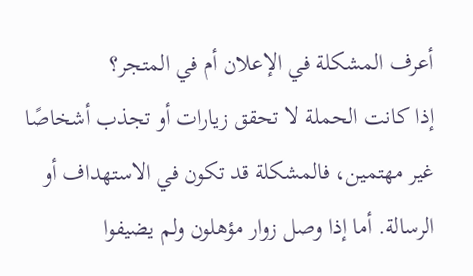أعرف المشكلة في الإعلان أم في المتجر؟
إذا كانت الحملة لا تحقق زيارات أو تجذب أشخاصًا غير مهتمين، فالمشكلة قد تكون في الاستهداف أو الرسالة. أما إذا وصل زوار مؤهلون ولم يضيفوا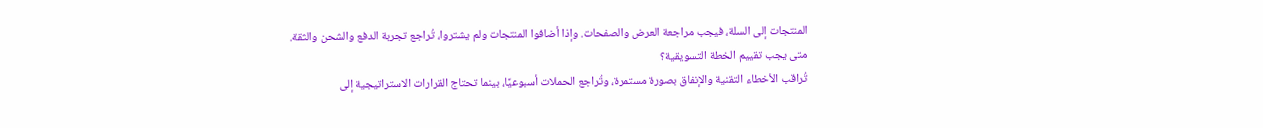المنتجات إلى السلة، فيجب مراجعة العرض والصفحات. وإذا أضافوا المنتجات ولم يشتروا، تُراجع تجربة الدفع والشحن والثقة.
متى يجب تقييم الخطة التسويقية؟
تُراقب الأخطاء التقنية والإنفاق بصورة مستمرة، وتُراجع الحملات أسبوعيًا، بينما تحتاج القرارات الاستراتيجية إلى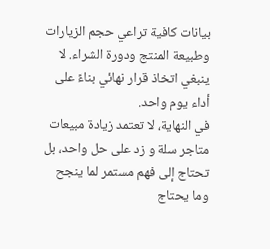بيانات كافية تراعي حجم الزيارات وطبيعة المنتج ودورة الشراء. لا ينبغي اتخاذ قرار نهائي بناءً على أداء يوم واحد.
في النهاية، لا تعتمد زيادة مبيعات متاجر سلة و زد على حل واحد، بل تحتاج إلى فهم مستمر لما ينجح وما يحتاج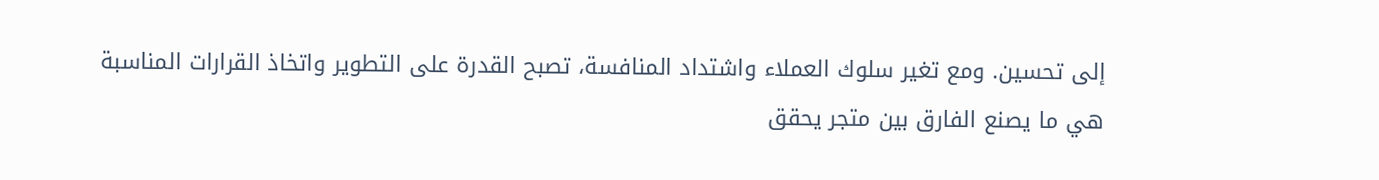إلى تحسين. ومع تغير سلوك العملاء واشتداد المنافسة، تصبح القدرة على التطوير واتخاذ القرارات المناسبة هي ما يصنع الفارق بين متجر يحقق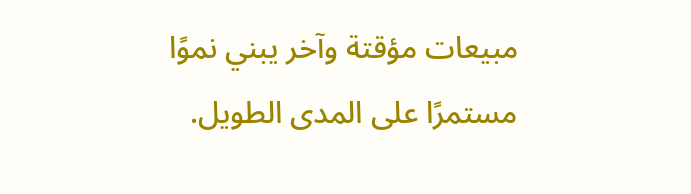مبيعات مؤقتة وآخر يبني نموًا مستمرًا على المدى الطويل.